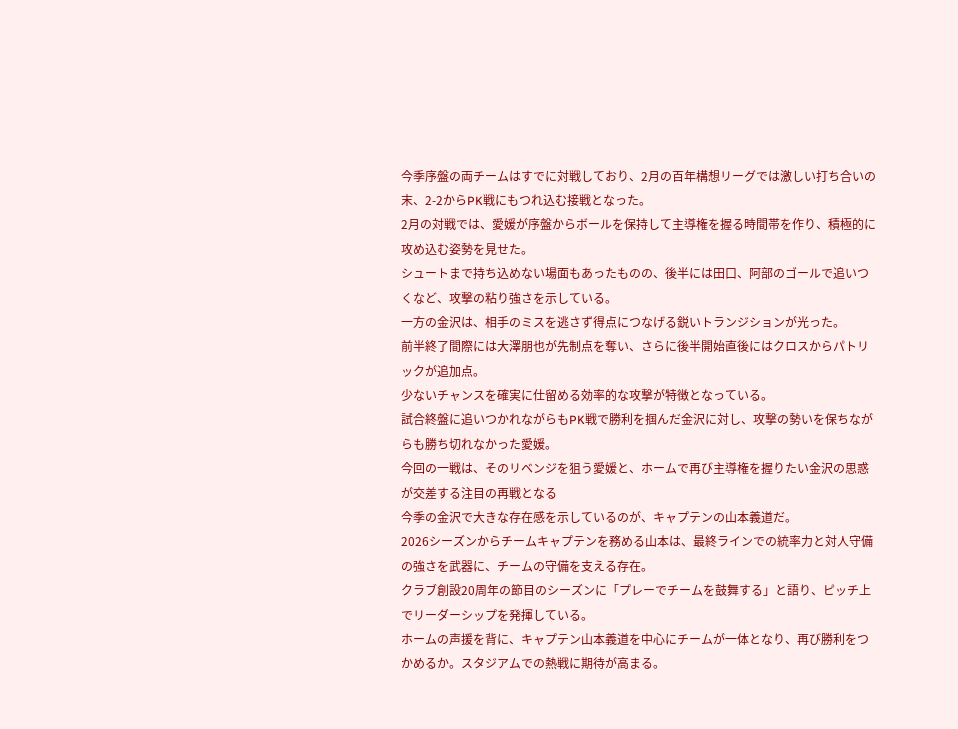今季序盤の両チームはすでに対戦しており、2月の百年構想リーグでは激しい打ち合いの末、2-2からPK戦にもつれ込む接戦となった。
2月の対戦では、愛媛が序盤からボールを保持して主導権を握る時間帯を作り、積極的に攻め込む姿勢を見せた。
シュートまで持ち込めない場面もあったものの、後半には田口、阿部のゴールで追いつくなど、攻撃の粘り強さを示している。
一方の金沢は、相手のミスを逃さず得点につなげる鋭いトランジションが光った。
前半終了間際には大澤朋也が先制点を奪い、さらに後半開始直後にはクロスからパトリックが追加点。
少ないチャンスを確実に仕留める効率的な攻撃が特徴となっている。
試合終盤に追いつかれながらもPK戦で勝利を掴んだ金沢に対し、攻撃の勢いを保ちながらも勝ち切れなかった愛媛。
今回の一戦は、そのリベンジを狙う愛媛と、ホームで再び主導権を握りたい金沢の思惑が交差する注目の再戦となる
今季の金沢で大きな存在感を示しているのが、キャプテンの山本義道だ。
2026シーズンからチームキャプテンを務める山本は、最終ラインでの統率力と対人守備の強さを武器に、チームの守備を支える存在。
クラブ創設20周年の節目のシーズンに「プレーでチームを鼓舞する」と語り、ピッチ上でリーダーシップを発揮している。
ホームの声援を背に、キャプテン山本義道を中心にチームが一体となり、再び勝利をつかめるか。スタジアムでの熱戦に期待が高まる。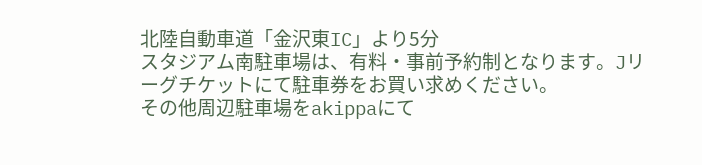北陸自動車道「金沢東IC」より5分
スタジアム南駐車場は、有料・事前予約制となります。Jリーグチケットにて駐車券をお買い求めください。
その他周辺駐車場をakippaにて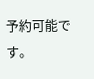予約可能です。